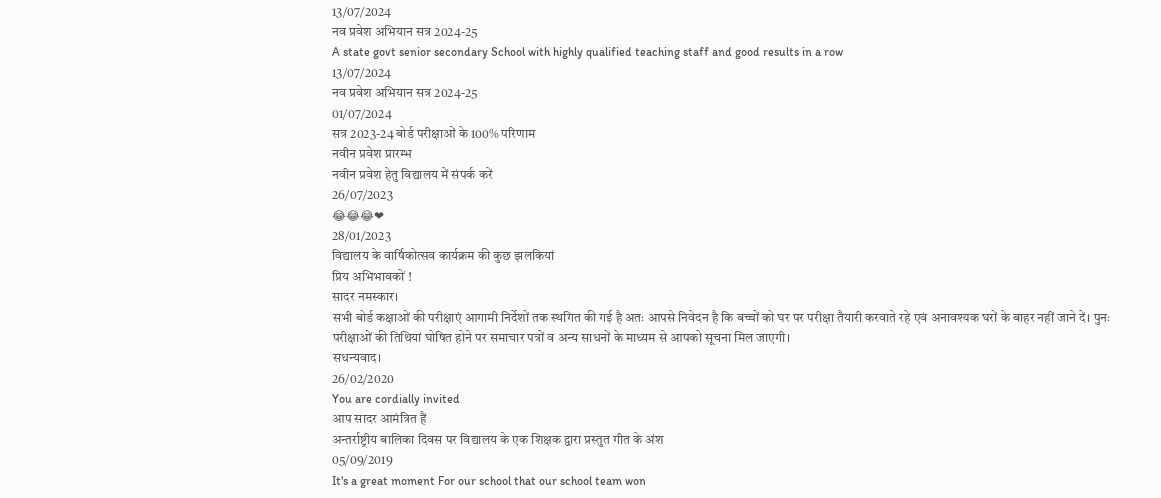13/07/2024
नव प्रवेश अभियान सत्र 2024-25
A state govt senior secondary School with highly qualified teaching staff and good results in a row
13/07/2024
नव प्रवेश अभियान सत्र 2024-25
01/07/2024
सत्र 2023-24 बोर्ड परीक्षाओं के 100% परिणाम
नवीन प्रवेश प्रारम्भ
नवीन प्रवेश हेतु विद्यालय में संपर्क करें
26/07/2023
😂😂😂❤
28/01/2023
विद्यालय के वार्षिकोत्सव कार्यक्रम की कुछ झलकियां
प्रिय अभिभावकों !
सादर नमस्कार।
सभी बोर्ड कक्षाओं की परीक्षाएं आगामी निर्देशों तक स्थगित की गई है अतः आपसे निवेदन है कि बच्चों को घर पर परीक्षा तैयारी करवाते रहे एवं अनावश्यक घरों के बाहर नहीं जाने दें। पुनः परीक्षाओं की तिथियां घोषित होने पर समाचार पत्रों व अन्य साधनों के माध्यम से आपको सूचना मिल जाएगी।
सधन्यवाद।
26/02/2020
You are cordially invited
आप सादर आमंत्रित हैं
अन्तर्राष्ट्रीय बालिका दिवस पर विद्यालय के एक शिक्षक द्वारा प्रस्तुत गीत के अंश
05/09/2019
It's a great moment For our school that our school team won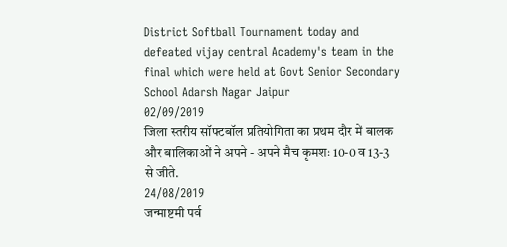District Softball Tournament today and defeated vijay central Academy's team in the final which were held at Govt Senior Secondary School Adarsh Nagar Jaipur
02/09/2019
जिला स्तरीय सॉफ्टबॉल प्रतियोगिता का प्रथम दौर में बालक और बालिकाओं ने अपने - अपने मैच कृमशः 10-0 व 13-3 से जीते.
24/08/2019
जन्माष्टमी पर्व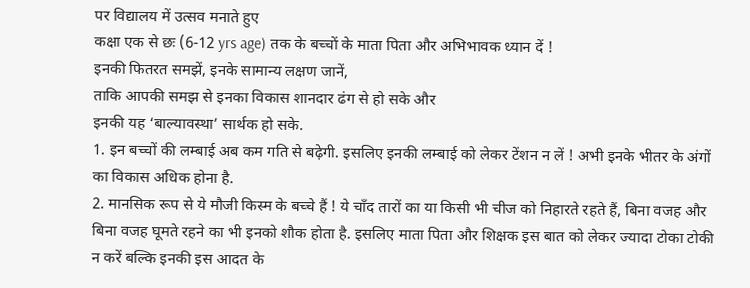पर विद्यालय में उत्सव मनाते हुए
कक्षा एक से छः (6-12 yrs age) तक के बच्चों के माता पिता और अभिभावक ध्यान दें !
इनकी फितरत समझें, इनके सामान्य लक्षण जानें,
ताकि आपकी समझ से इनका विकास शानदार ढंग से हो सके और
इनकी यह ‘बाल्यावस्था’ सार्थक हो सके.
1. इन बच्चों की लम्बाई अब कम गति से बढ़ेगी. इसलिए इनकी लम्बाई को लेकर टेंशन न लें ! अभी इनके भीतर के अंगों का विकास अधिक होना है.
2. मानसिक रूप से ये मौजी किस्म के बच्चे हैं ! ये चाँद तारों का या किसी भी चीज को निहारते रहते हैं, बिना वजह और बिना वजह घूमते रहने का भी इनको शौक होता है. इसलिए माता पिता और शिक्षक इस बात को लेकर ज्यादा टोका टोकी न करें बल्कि इनकी इस आदत के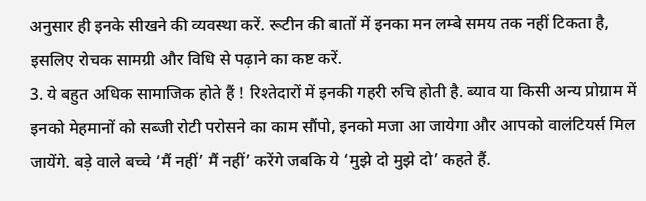अनुसार ही इनके सीखने की व्यवस्था करें. रूटीन की बातों में इनका मन लम्बे समय तक नहीं टिकता है, इसलिए रोचक सामग्री और विधि से पढ़ाने का कष्ट करें.
3. ये बहुत अधिक सामाजिक होते हैं ! रिश्तेदारों में इनकी गहरी रुचि होती है. ब्याव या किसी अन्य प्रोग्राम में इनको मेहमानों को सब्जी रोटी परोसने का काम सौंपो, इनको मजा आ जायेगा और आपको वालंटियर्स मिल जायेंगे. बड़े वाले बच्चे ‘मैं नहीं’ मैं नहीं’ करेंगे जबकि ये ‘मुझे दो मुझे दो’ कहते हैं.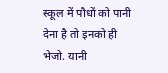स्कूल में पौधों को पानी देना है तो इनको ही भेजो. यानी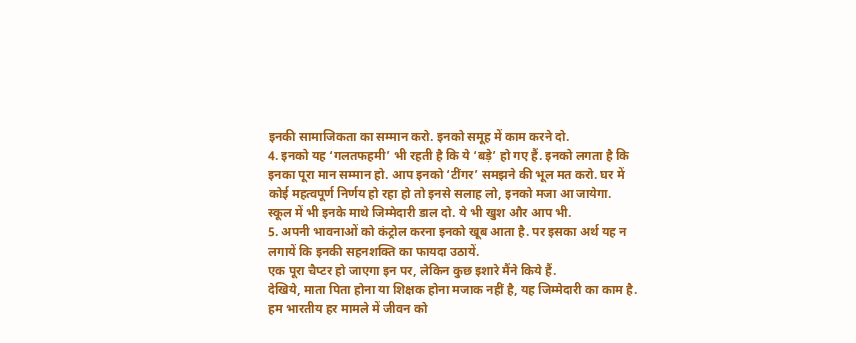इनकी सामाजिकता का सम्मान करो. इनको समूह में काम करने दो.
4. इनको यह ‘गलतफहमी’ भी रहती है कि ये ‘बड़े’ हो गए हैं. इनको लगता है कि इनका पूरा मान सम्मान हो. आप इनको ‘टींगर’ समझने की भूल मत करो. घर में कोई महत्वपूर्ण निर्णय हो रहा हो तो इनसे सलाह लो, इनको मजा आ जायेगा. स्कूल में भी इनके माथे जिम्मेदारी डाल दो. ये भी खुश और आप भी.
5. अपनी भावनाओं को कंट्रोल करना इनको खूब आता है. पर इसका अर्थ यह न लगायें कि इनकी सहनशक्ति का फायदा उठायें.
एक पूरा चैप्टर हो जाएगा इन पर, लेकिन कुछ इशारे मैंने किये हैं.
देखिये, माता पिता होना या शिक्षक होना मजाक नहीं है, यह जिम्मेदारी का काम है. हम भारतीय हर मामले में जीवन को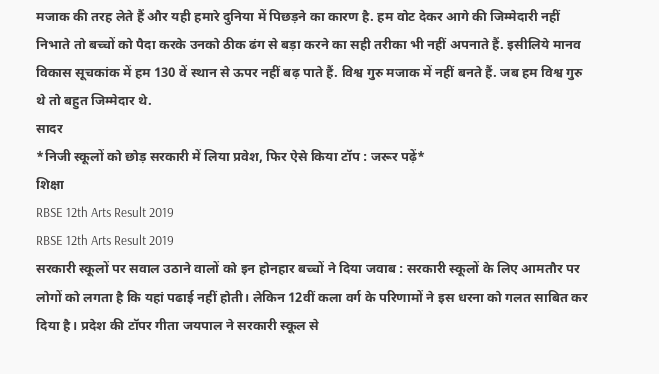मजाक की तरह लेते हैं और यही हमारे दुनिया में पिछड़ने का कारण है. हम वोट देकर आगे की जिम्मेदारी नहीं निभाते तो बच्चों को पैदा करके उनको ठीक ढंग से बड़ा करने का सही तरीका भी नहीं अपनाते हैं. इसीलिये मानव विकास सूचकांक में हम 130 वें स्थान से ऊपर नहीं बढ़ पाते हैं. विश्व गुरु मजाक में नहीं बनते हैं. जब हम विश्व गुरु थे तो बहुत जिम्मेदार थे.
सादर
*निजी स्कूलों को छोड़ सरकारी में लिया प्रवेश, फिर ऐसे किया टॉप : जरूर पढ़ें*
शिक्षा
RBSE 12th Arts Result 2019
RBSE 12th Arts Result 2019
सरकारी स्कूलों पर सवाल उठाने वालों को इन होनहार बच्चों ने दिया जवाब : सरकारी स्कूलों के लिए आमतौर पर लोगों को लगता है कि यहां पढाई नहीं होती। लेकिन 12वीं कला वर्ग के परिणामों ने इस धरना को गलत साबित कर दिया है। प्रदेश की टॉपर गीता जयपाल ने सरकारी स्कूल से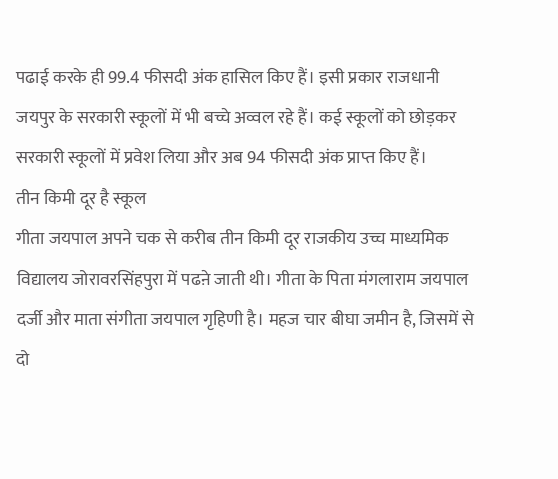पढाई करके ही 99.4 फीसदी अंक हासिल किए हैं। इसी प्रकार राजधानी जयपुर के सरकारी स्कूलों में भी बच्चे अव्वल रहे हैं। कई स्कूलों को छोड़कर सरकारी स्कूलों में प्रवेश लिया और अब 94 फीसदी अंक प्राप्त किए हैं।
तीन किमी दूर है स्कूल
गीता जयपाल अपने चक से करीब तीन किमी दूर राजकीय उच्च माध्यमिक विद्यालय जोरावरसिंहपुरा में पढऩे जाती थी। गीता के पिता मंगलाराम जयपाल दर्जी और माता संगीता जयपाल गृहिणी है। महज चार बीघा जमीन है, जिसमें से दो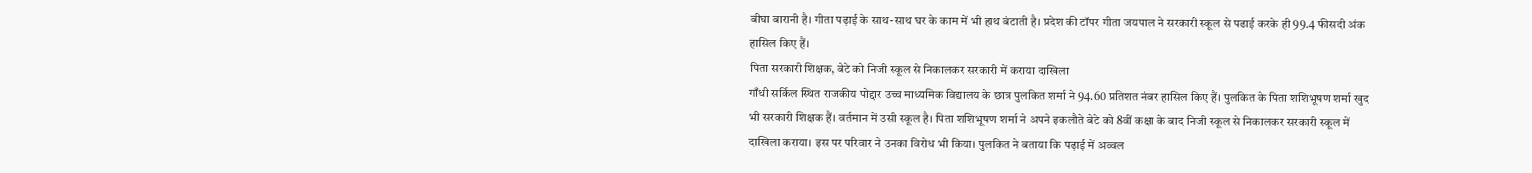बीघा बारानी है। गीता पढ़ाई के साथ-साथ घर के काम में भी हाथ बंटाती है। प्रदेश की टॉपर गीता जयपाल ने सरकारी स्कूल से पढाई करके ही 99.4 फीसदी अंक हासिल किए हैं।
पिता सरकारी शिक्षक, बेटे को निजी स्कूल से निकालकर सरकारी में कराया दाखिला
गाँधी सर्किल स्थित राजकीय पोद्दार उच्च माध्यमिक विद्यालय के छात्र पुलकित शर्मा ने 94.60 प्रतिशत नंबर हासिल किए हैं। पुलकित के पिता शशिभूषण शर्मा खुद भी सरकारी शिक्षक हैं। वर्तमान में उसी स्कूल है। पिता शशिभूषण शर्मा ने अपने इकलौते बेटे को 8वीं कक्षा के बाद निजी स्कूल से निकालकर सरकारी स्कूल में दाखिला कराया। इस पर परिवार ने उनका विरोध भी किया। पुलकित ने बताया कि पढ़ाई में अव्वल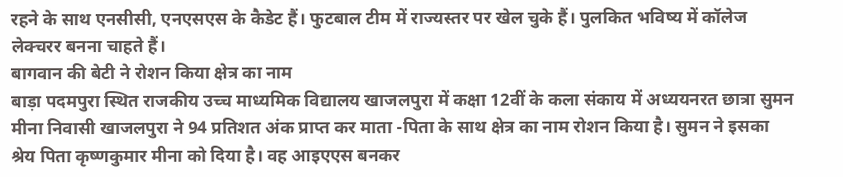रहने के साथ एनसीसी, एनएसएस के कैडेट हैं। फुटबाल टीम में राज्यस्तर पर खेल चुके हैं। पुलकित भविष्य में कॉलेज लेक्चरर बनना चाहते हैं।
बागवान की बेटी ने रोशन किया क्षेत्र का नाम
बाड़ा पदमपुरा स्थित राजकीय उच्च माध्यमिक विद्यालय खाजलपुरा में कक्षा 12वीं के कला संकाय में अध्ययनरत छात्रा सुमन मीना निवासी खाजलपुरा ने 94 प्रतिशत अंक प्राप्त कर माता -पिता के साथ क्षेत्र का नाम रोशन किया है। सुमन ने इसका श्रेय पिता कृष्णकुमार मीना को दिया है। वह आइएएस बनकर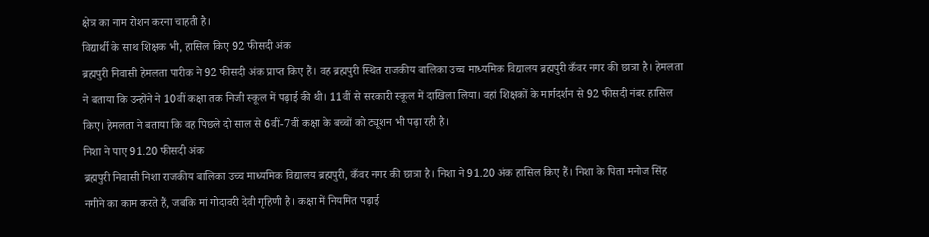क्षेत्र का नाम रोशन करना चाहती है।
विद्यार्थी के साथ शिक्षक भी, हासिल किए 92 फीसदी अंक
ब्रह्मपुरी निवासी हेमलता पारीक ने 92 फीसदी अंक प्राप्त किए हैं। वह ब्रह्मपुरी स्थित राजकीय बालिका उच्च माध्यमिक विद्यालय ब्रह्मपुरी कँवर नगर की छात्रा है। हेमलता ने बताया कि उन्होंने ने 10वीं कक्षा तक निजी स्कूल में पढ़ाई की थी। 11वीं से सरकारी स्कूल में दाखिला लिया। वहां शिक्षकों के मार्गदर्शन से 92 फीसदी नंबर हासिल किए। हेमलता ने बताया कि वह पिछले दो साल से 6वीं-7वीं कक्षा के बच्चों को ट्यूशन भी पढ़ा रही है।
निशा ने पाए 91.20 फीसदी अंक
ब्रह्मपुरी निवासी निशा राजकीय बालिका उच्च माध्यमिक विद्यालय ब्रह्मपुरी, कँवर नगर की छात्रा है। निशा ने 91.20 अंक हासिल किए हैं। निशा के पिता मनोज सिंह नगीने का काम करते हैं, जबकि मां गोदावरी देवी गृहिणी है। कक्षा में नियमित पढ़ाई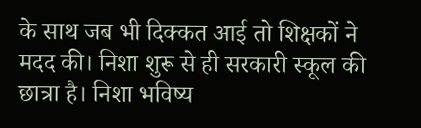के साथ जब भी दिक्कत आई तो शिक्षकों ने मदद की। निशा शुरू से ही सरकारी स्कूल की छात्रा है। निशा भविष्य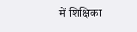में शिक्षिका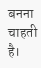बनना चाहती है।